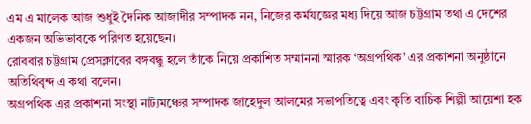এম এ মালেক আজ শুধুই দৈনিক আজাদীর সম্পাদক নন, নিজের কর্মযজ্ঞের মধ্য দিয়ে আজ চট্টগ্রাম তথা এ দেশের একজন অভিভাবকে পরিণত হয়েছেন।
রোববার চট্টগ্রাম প্রেসক্লাবের বঙ্গবন্ধু হলে তাঁকে নিয়ে প্রকাশিত সম্মাননা স্মারক ‘অগ্রপথিক’ এর প্রকাশনা অনুষ্ঠানে অতিথিবৃন্দ এ কথা বলেন।
অগ্রপথিক এর প্রকাশনা সংস্থা নাট্যমঞ্চের সম্পাদক জাহেদুল আলমের সভাপতিত্বে এবং কৃতি বাচিক শিল্পী আয়েশা হক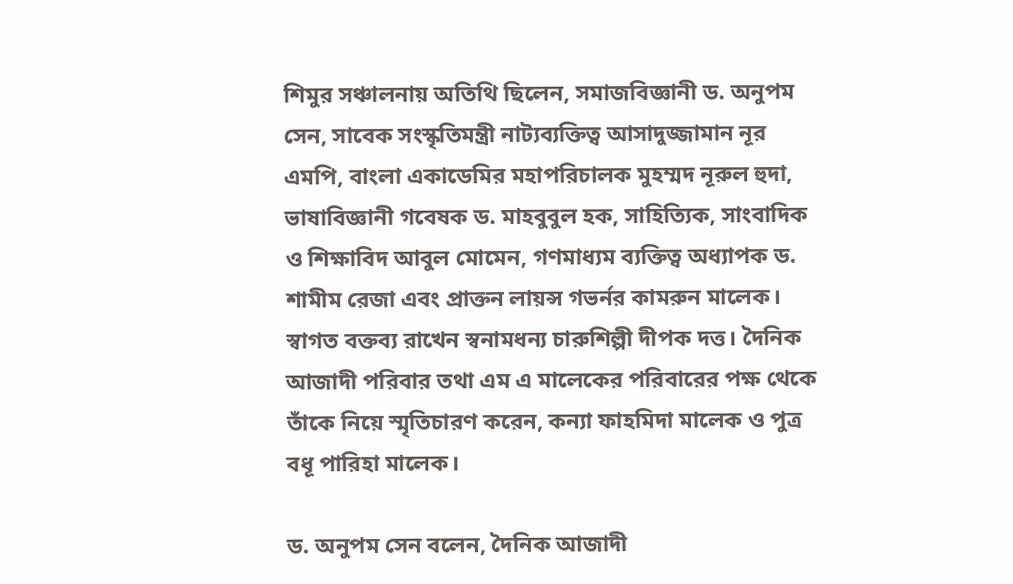শিমুর সঞ্চালনায় অতিথি ছিলেন, সমাজবিজ্ঞানী ড. অনুপম সেন, সাবেক সংস্কৃতিমন্ত্রী নাট্যব্যক্তিত্ব আসাদুজ্জামান নূর এমপি, বাংলা একাডেমির মহাপরিচালক মুহম্মদ নূরুল হুদা, ভাষাবিজ্ঞানী গবেষক ড. মাহবুবুল হক, সাহিত্যিক, সাংবাদিক ও শিক্ষাবিদ আবুল মোমেন, গণমাধ্যম ব্যক্তিত্ব অধ্যাপক ড. শামীম রেজা এবং প্রাক্তন লায়ন্স গভর্নর কামরুন মালেক। স্বাগত বক্তব্য রাখেন স্বনামধন্য চারুশিল্পী দীপক দত্ত। দৈনিক আজাদী পরিবার তথা এম এ মালেকের পরিবারের পক্ষ থেকে তাঁকে নিয়ে স্মৃতিচারণ করেন, কন্যা ফাহমিদা মালেক ও পুত্র বধূ পারিহা মালেক।

ড. অনুপম সেন বলেন, দৈনিক আজাদী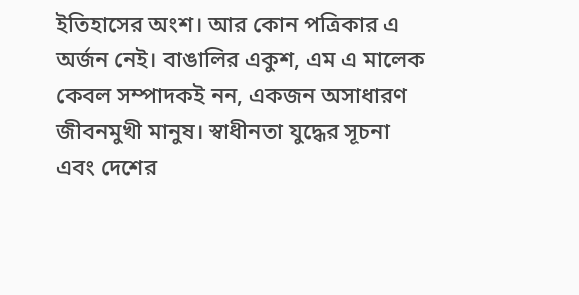ইতিহাসের অংশ। আর কোন পত্রিকার এ অর্জন নেই। বাঙালির একুশ, এম এ মালেক কেবল সম্পাদকই নন, একজন অসাধারণ জীবনমুখী মানুষ। স্বাধীনতা যুদ্ধের সূচনা এবং দেশের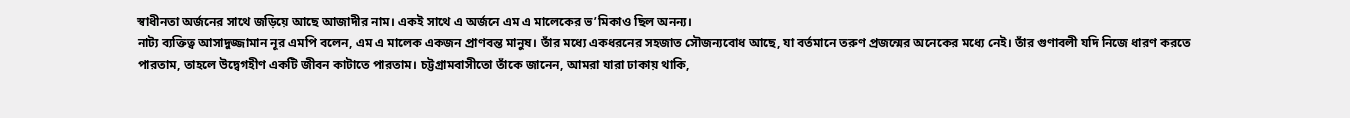স্বাধীনতা অর্জনের সাথে জড়িয়ে আছে আজাদীর নাম। একই সাথে এ অর্জনে এম এ মালেকের ভ’মিকাও ছিল অনন্য।
নাট্য ব্যক্তিত্ব আসাদুজ্জামান নূর এমপি বলেন, এম এ মালেক একজন প্রাণবন্ত মানুষ। তাঁর মধ্যে একধরনের সহজাত সৌজন্যবোধ আছে, যা বর্তমানে তরুণ প্রজন্মের অনেকের মধ্যে নেই। তাঁর গুণাবলী যদি নিজে ধারণ করতে পারতাম, তাহলে উদ্বেগহীণ একটি জীবন কাটাতে পারতাম। চট্টগ্রামবাসীতো তাঁকে জানেন, আমরা যারা ঢাকায় থাকি,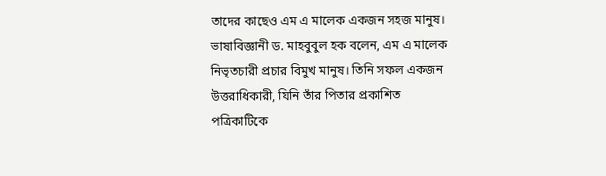তাদের কাছেও এম এ মালেক একজন সহজ মানুষ।
ভাষাবিজ্ঞানী ড. মাহবুবুল হক বলেন, এম এ মালেক নিভৃতচারী প্রচার বিমুখ মানুষ। তিনি সফল একজন উত্তরাধিকারী, যিনি তাঁর পিতার প্রকাশিত পত্রিকাটিকে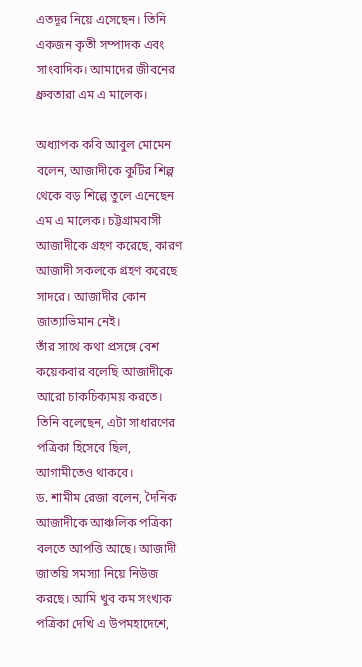এতদূর নিয়ে এসেছেন। তিনি একজন কৃতী সম্পাদক এবং সাংবাদিক। আমাদের জীবনের ধ্রুবতারা এম এ মালেক।

অধ্যাপক কবি আবুল মোমেন বলেন, আজাদীকে কুটির শিল্প থেকে বড় শিল্পে তুলে এনেছেন এম এ মালেক। চট্টগ্রামবাসী আজাদীকে গ্রহণ করেছে, কারণ আজাদী সকলকে গ্রহণ করেছে সাদরে। আজাদীর কোন জাত্যাভিমান নেই।
তাঁর সাথে কথা প্রসঙ্গে বেশ কয়েকবার বলেছি আজাদীকে আরো চাকচিক্যময় করতে। তিনি বলেছেন, এটা সাধারণের পত্রিকা হিসেবে ছিল, আগামীতেও থাকবে।
ড. শামীম রেজা বলেন, দৈনিক আজাদীকে আঞ্চলিক পত্রিকা বলতে আপত্তি আছে। আজাদী জাতয়ি সমস্যা নিয়ে নিউজ করছে। আমি খুব কম সংখ্যক পত্রিকা দেখি এ উপমহাদেশে,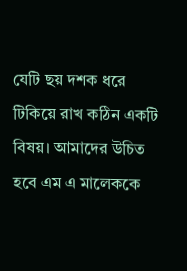যেটি ছয় দশক ধরে টিকিয়ে রাখ কঠিন একটি বিষয়। আমাদের উচিত হবে এম এ মালেককে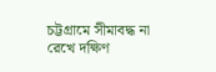চট্টগ্রামে সীমাবদ্ধ না রেখে দক্ষিণ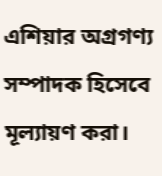এশিয়ার অগ্রগণ্য সম্পাদক হিসেবে মূল্যায়ণ করা।